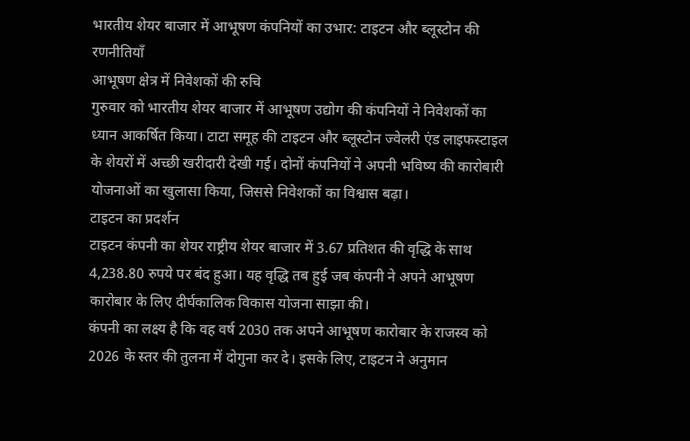भारतीय शेयर बाजार में आभूषण कंपनियों का उभार: टाइटन और ब्लूस्टोन की रणनीतियाँ
आभूषण क्षेत्र में निवेशकों की रुचि
गुरुवार को भारतीय शेयर बाजार में आभूषण उद्योग की कंपनियों ने निवेशकों का ध्यान आकर्षित किया। टाटा समूह की टाइटन और ब्लूस्टोन ज्वेलरी एंड लाइफस्टाइल के शेयरों में अच्छी खरीदारी देखी गई। दोनों कंपनियों ने अपनी भविष्य की कारोबारी योजनाओं का खुलासा किया, जिससे निवेशकों का विश्वास बढ़ा।
टाइटन का प्रदर्शन
टाइटन कंपनी का शेयर राष्ट्रीय शेयर बाजार में 3.67 प्रतिशत की वृद्धि के साथ 4,238.80 रुपये पर बंद हुआ। यह वृद्धि तब हुई जब कंपनी ने अपने आभूषण कारोबार के लिए दीर्घकालिक विकास योजना साझा की।
कंपनी का लक्ष्य है कि वह वर्ष 2030 तक अपने आभूषण कारोबार के राजस्व को 2026 के स्तर की तुलना में दोगुना कर दे। इसके लिए, टाइटन ने अनुमान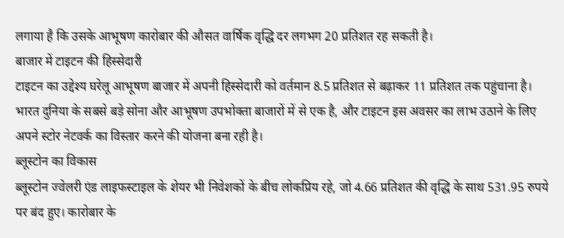लगाया है कि उसके आभूषण कारोबार की औसत वार्षिक वृद्धि दर लगभग 20 प्रतिशत रह सकती है।
बाजार में टाइटन की हिस्सेदारी
टाइटन का उद्देश्य घरेलू आभूषण बाजार में अपनी हिस्सेदारी को वर्तमान 8.5 प्रतिशत से बढ़ाकर 11 प्रतिशत तक पहुंचाना है। भारत दुनिया के सबसे बड़े सोना और आभूषण उपभोक्ता बाजारों में से एक है, और टाइटन इस अवसर का लाभ उठाने के लिए अपने स्टोर नेटवर्क का विस्तार करने की योजना बना रही है।
ब्लूस्टोन का विकास
ब्लूस्टोन ज्वेलरी एंड लाइफस्टाइल के शेयर भी निवेशकों के बीच लोकप्रिय रहे, जो 4.66 प्रतिशत की वृद्धि के साथ 531.95 रुपये पर बंद हुए। कारोबार के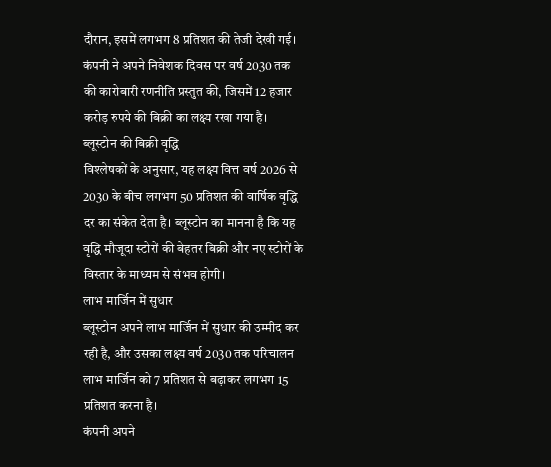दौरान, इसमें लगभग 8 प्रतिशत की तेजी देखी गई।
कंपनी ने अपने निवेशक दिवस पर वर्ष 2030 तक की कारोबारी रणनीति प्रस्तुत की, जिसमें 12 हजार करोड़ रुपये की बिक्री का लक्ष्य रखा गया है।
ब्लूस्टोन की बिक्री वृद्धि
विश्लेषकों के अनुसार, यह लक्ष्य वित्त वर्ष 2026 से 2030 के बीच लगभग 50 प्रतिशत की वार्षिक वृद्धि दर का संकेत देता है। ब्लूस्टोन का मानना है कि यह वृद्धि मौजूदा स्टोरों की बेहतर बिक्री और नए स्टोरों के विस्तार के माध्यम से संभव होगी।
लाभ मार्जिन में सुधार
ब्लूस्टोन अपने लाभ मार्जिन में सुधार की उम्मीद कर रही है, और उसका लक्ष्य वर्ष 2030 तक परिचालन लाभ मार्जिन को 7 प्रतिशत से बढ़ाकर लगभग 15 प्रतिशत करना है।
कंपनी अपने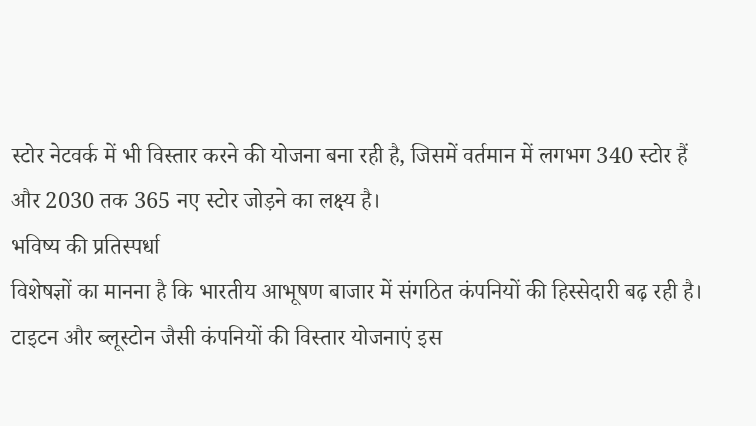स्टोर नेटवर्क में भी विस्तार करने की योजना बना रही है, जिसमें वर्तमान में लगभग 340 स्टोर हैं और 2030 तक 365 नए स्टोर जोड़ने का लक्ष्य है।
भविष्य की प्रतिस्पर्धा
विशेषज्ञों का मानना है कि भारतीय आभूषण बाजार में संगठित कंपनियों की हिस्सेदारी बढ़ रही है। टाइटन और ब्लूस्टोन जैसी कंपनियों की विस्तार योजनाएं इस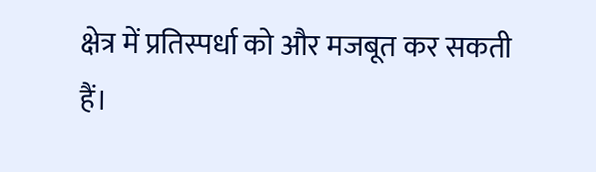क्षेत्र में प्रतिस्पर्धा को और मजबूत कर सकती हैं।